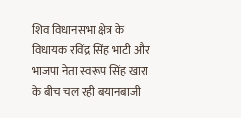शिव विधानसभा क्षेत्र के विधायक रविंद्र सिंह भाटी और भाजपा नेता स्वरूप सिंह खारा के बीच चल रही बयानबाजी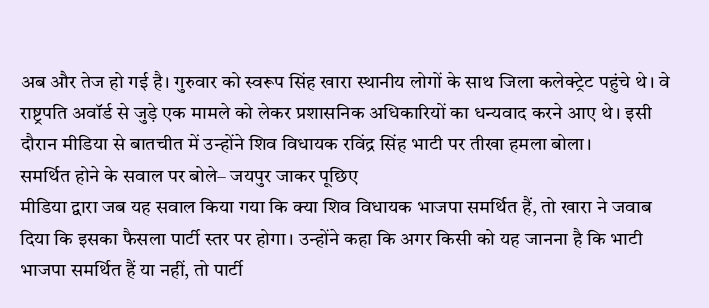अब और तेज हो गई है। गुरुवार को स्वरूप सिंह खारा स्थानीय लोगों के साथ जिला कलेक्ट्रेट पहुंचे थे। वे राष्ट्रपति अवॉर्ड से जुड़े एक मामले को लेकर प्रशासनिक अधिकारियों का धन्यवाद करने आए थे। इसी दौरान मीडिया से बातचीत में उन्होंने शिव विधायक रविंद्र सिंह भाटी पर तीखा हमला बोला।
समर्थित होने के सवाल पर बोले– जयपुर जाकर पूछिए
मीडिया द्वारा जब यह सवाल किया गया कि क्या शिव विधायक भाजपा समर्थित हैं, तो खारा ने जवाब दिया कि इसका फैसला पार्टी स्तर पर होगा। उन्होंने कहा कि अगर किसी को यह जानना है कि भाटी भाजपा समर्थित हैं या नहीं, तो पार्टी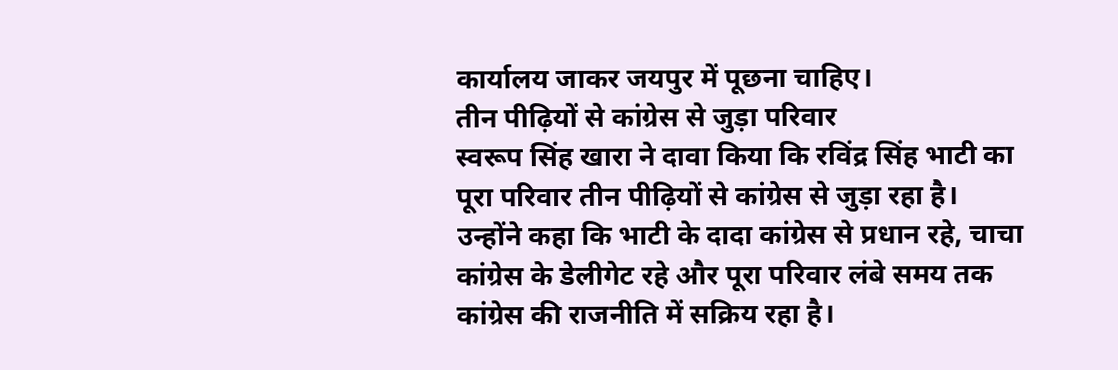कार्यालय जाकर जयपुर में पूछना चाहिए।
तीन पीढ़ियों से कांग्रेस से जुड़ा परिवार
स्वरूप सिंह खारा ने दावा किया कि रविंद्र सिंह भाटी का पूरा परिवार तीन पीढ़ियों से कांग्रेस से जुड़ा रहा है। उन्होंने कहा कि भाटी के दादा कांग्रेस से प्रधान रहे, चाचा कांग्रेस के डेलीगेट रहे और पूरा परिवार लंबे समय तक कांग्रेस की राजनीति में सक्रिय रहा है।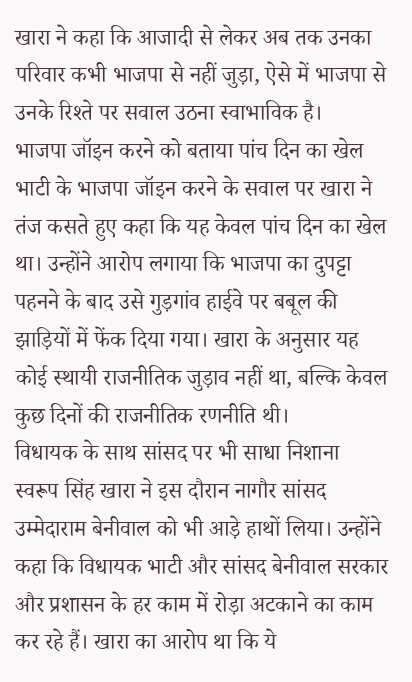खारा ने कहा कि आजादी से लेकर अब तक उनका परिवार कभी भाजपा से नहीं जुड़ा, ऐसे में भाजपा से उनके रिश्ते पर सवाल उठना स्वाभाविक है।
भाजपा जॉइन करने को बताया पांच दिन का खेल
भाटी के भाजपा जॉइन करने के सवाल पर खारा ने तंज कसते हुए कहा कि यह केवल पांच दिन का खेल था। उन्होंने आरोप लगाया कि भाजपा का दुपट्टा पहनने के बाद उसे गुड़गांव हाईवे पर बबूल की झाड़ियों में फेंक दिया गया। खारा के अनुसार यह कोई स्थायी राजनीतिक जुड़ाव नहीं था, बल्कि केवल कुछ दिनों की राजनीतिक रणनीति थी।
विधायक के साथ सांसद पर भी साधा निशाना
स्वरूप सिंह खारा ने इस दौरान नागौर सांसद उम्मेदाराम बेनीवाल को भी आड़े हाथों लिया। उन्होंने कहा कि विधायक भाटी और सांसद बेनीवाल सरकार और प्रशासन के हर काम में रोड़ा अटकाने का काम कर रहे हैं। खारा का आरोप था कि ये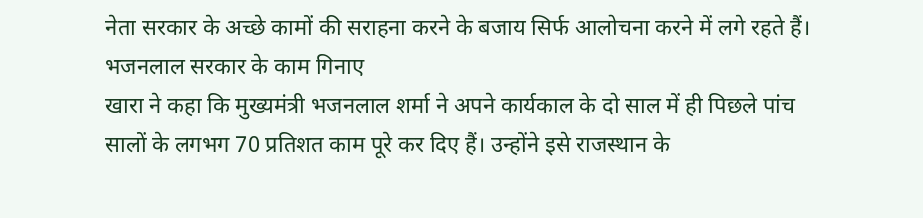नेता सरकार के अच्छे कामों की सराहना करने के बजाय सिर्फ आलोचना करने में लगे रहते हैं।
भजनलाल सरकार के काम गिनाए
खारा ने कहा कि मुख्यमंत्री भजनलाल शर्मा ने अपने कार्यकाल के दो साल में ही पिछले पांच सालों के लगभग 70 प्रतिशत काम पूरे कर दिए हैं। उन्होंने इसे राजस्थान के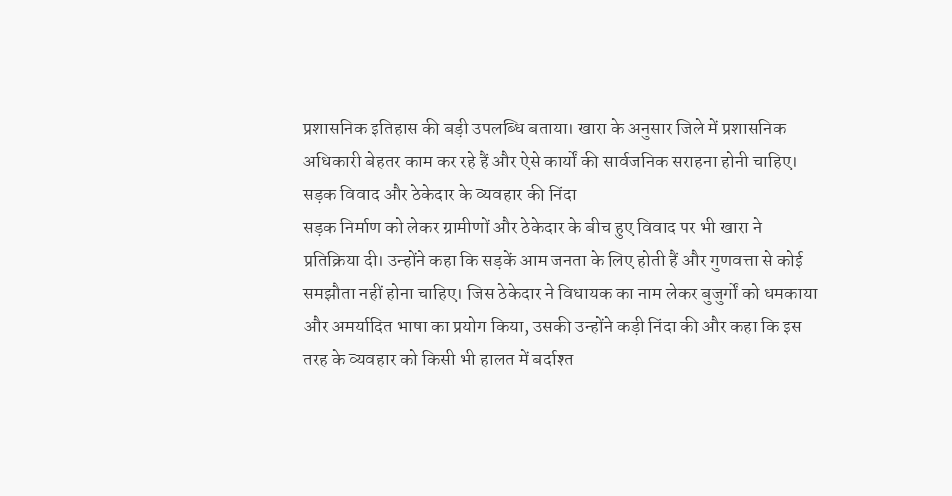प्रशासनिक इतिहास की बड़ी उपलब्धि बताया। खारा के अनुसार जिले में प्रशासनिक अधिकारी बेहतर काम कर रहे हैं और ऐसे कार्यों की सार्वजनिक सराहना होनी चाहिए।
सड़क विवाद और ठेकेदार के व्यवहार की निंदा
सड़क निर्माण को लेकर ग्रामीणों और ठेकेदार के बीच हुए विवाद पर भी खारा ने प्रतिक्रिया दी। उन्होंने कहा कि सड़कें आम जनता के लिए होती हैं और गुणवत्ता से कोई समझौता नहीं होना चाहिए। जिस ठेकेदार ने विधायक का नाम लेकर बुजुर्गों को धमकाया और अमर्यादित भाषा का प्रयोग किया, उसकी उन्होंने कड़ी निंदा की और कहा कि इस तरह के व्यवहार को किसी भी हालत में बर्दाश्त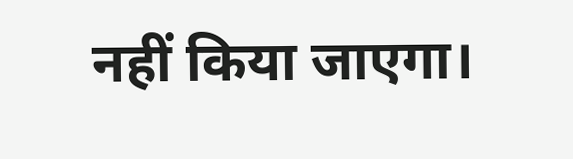नहीं किया जाएगा।